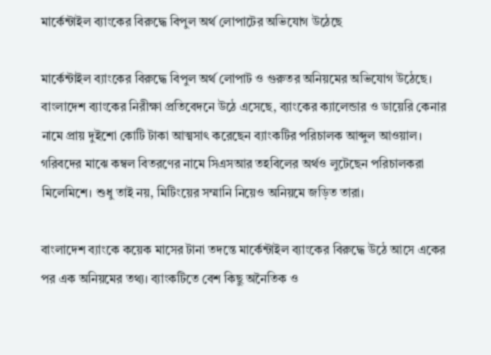মার্কেন্টাইল ব্যাংকের বিরুদ্ধে বিপুল অর্থ লোপাটের অভিযোগ উঠেছে

মার্কেন্টাইল ব্যাংকের বিরুদ্ধে বিপুল অর্থ লোপাট ও গুরুতর অনিয়মের অভিযোগ উঠেছে। বাংলাদেশ ব্যাংকের নিরীক্ষা প্রতিবেদনে উঠে এসেছে, ব্যাংকের ক্যালেন্ডার ও ডায়েরি কেনার নামে প্রায় দুইশো কোটি টাকা আত্মসাৎ করেছেন ব্যাংকটির পরিচালক আব্দুল আওয়াল। গরিবদের মাঝে কম্বল বিতরণের নামে সিএসআর তহবিলের অর্থও লুটেছেন পরিচালকরা মিলেমিশে। শুধু তাই নয়, মিটিংয়ের সম্মানি নিয়েও অনিয়মে জড়িত তারা।

বাংলাদেশ ব্যাংকে কয়েক মাসের টানা তদন্তে মার্কেন্টাইল ব্যাংকের বিরুদ্ধে উঠে আসে একের পর এক অনিয়মের তথ্য। ব্যাংকটিতে বেশ কিছু অনৈতিক ও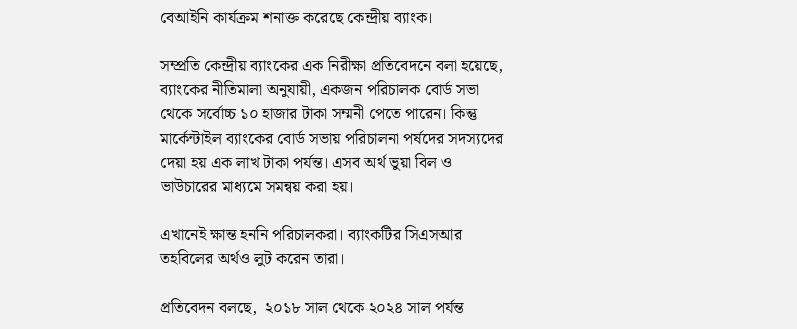বেআইনি কার্যক্রম শনাক্ত করেছে কেন্দ্রীয় ব্যাংক।

সম্প্রতি কেন্দ্রীয় ব্যাংকের এক নিরীক্ষা প্রতিবেদনে বলা হয়েছে, ব্যাংকের নীতিমালা অনুযায়ী, একজন পরিচালক বোর্ড সভা থেকে সর্বোচ্চ ১০ হাজার টাকা সম্মনী পেতে পারেন। কিন্তু মার্কেন্টাইল ব্যাংকের বোর্ড সভায় পরিচালনা পর্ষদের সদস্যদের দেয়া হয় এক লাখ টাকা পর্যন্ত। এসব অর্থ ভুয়া বিল ও ভাউচারের মাধ্যমে সমন্বয় করা হয়।

এখানেই ক্ষান্ত হননি পরিচালকরা। ব্যাংকটির সিএসআর তহবিলের অর্থও লুট করেন তারা।

প্রতিবেদন বলছে,  ২০১৮ সাল থেকে ২০২৪ সাল পর্যন্ত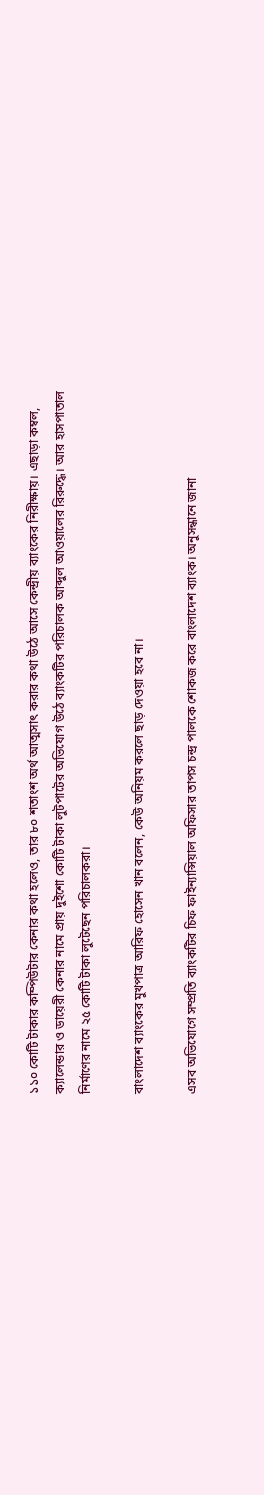১১০ কোটি টাকার কম্পিউটার কেনার কথা হলেও, তার ৮০ শতাংশ অর্থ আত্মসাৎ করার কথা উঠে আসে কেন্দ্রীয় ব্যাংকের নিরীক্ষায়। এছাড়া কম্বল, ক্যালেন্ডার ও ডায়েরী কেনার নামে প্রায় দুইশো কোটি টাকা লুটপাটের অভিযোগ উঠে ব্যাংকটির পরিচালক আব্দুল আওয়ালের রিরুদ্ধে। আর হাসপাতাল নির্মাণের নামে ২৫ কোটি টাকা লুটেছেন পরিচালকরা।

বাংলাদেশ ব্যাংকের মুখপাত্র আরিফ হোসেন খান বলেন, কেউ অনিয়ম করলে ছাড় দেওয়া হবে না।

এসব অভিযোগে সম্প্রতি ব্যাংকটির চিফ ফাইন্যান্সিয়াল অফিসার তাপস চন্দ্র পালকে শোকজ করে বাংলাদেশ ব্যাংক। অনুসন্ধানে জানা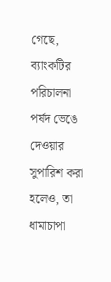গেছে, ব্যাংকটির পরিচালনা পর্ষদ ভেঙে দেওয়ার সুপারিশ করা হলেও, তা ধামাচাপা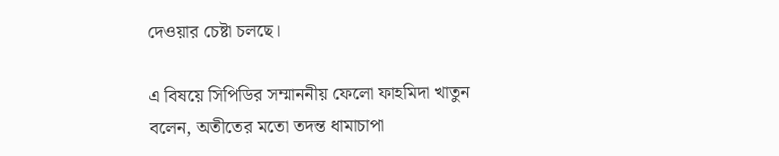দেওয়ার চেষ্টা চলছে।

এ বিষয়ে সিপিডির সম্মাননীয় ফেলো ফাহমিদা খাতুন বলেন, অতীতের মতো তদন্ত ধামাচাপা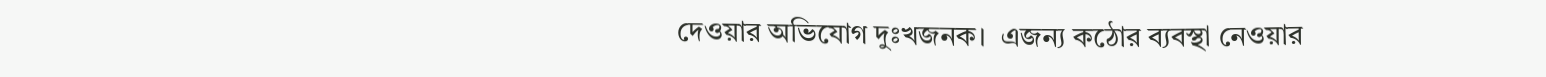দেওয়ার অভিযোগ দুঃখজনক।  এজন্য কঠোর ব্যবস্থা নেওয়ার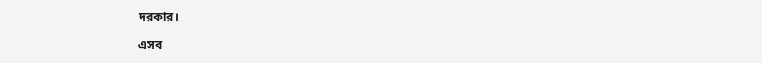দরকার।

এসব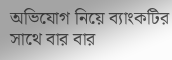অভিযোগ নিয়ে ব্যাংকটির সাথে বার বার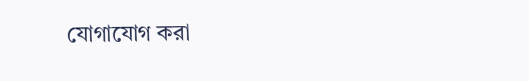যোগাযোগ করা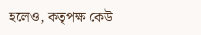হলেও, কতৃপক্ষ কেউ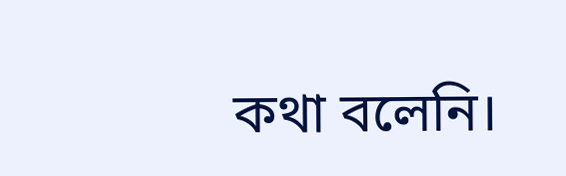কথা বলেনি।